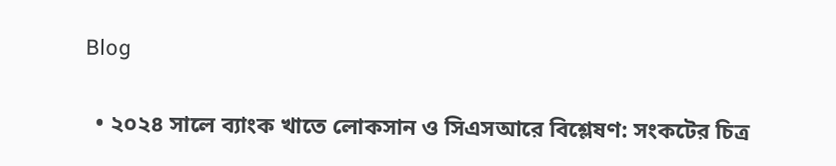Blog

  • ২০২৪ সালে ব্যাংক খাতে লোকসান ও সিএসআরে বিশ্লেষণ: সংকটের চিত্র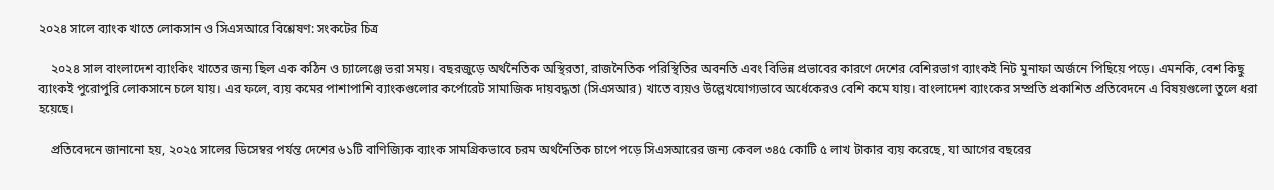২০২৪ সালে ব্যাংক খাতে লোকসান ও সিএসআরে বিশ্লেষণ: সংকটের চিত্র

    ২০২৪ সাল বাংলাদেশ ব্যাংকিং খাতের জন্য ছিল এক কঠিন ও চ্যালেঞ্জে ভরা সময়। বছরজুড়ে অর্থনৈতিক অস্থিরতা, রাজনৈতিক পরিস্থিতির অবনতি এবং বিভিন্ন প্রভাবের কারণে দেশের বেশিরভাগ ব্যাংকই নিট মুনাফা অর্জনে পিছিয়ে পড়ে। এমনকি, বেশ কিছু ব্যাংকই পুরোপুরি লোকসানে চলে যায়। এর ফলে, ব্যয় কমের পাশাপাশি ব্যাংকগুলোর কর্পোরেট সামাজিক দায়বদ্ধতা (সিএসআর) খাতে ব্যয়ও উল্লেখযোগ্যভাবে অর্ধেকেরও বেশি কমে যায়। বাংলাদেশ ব্যাংকের সম্প্রতি প্রকাশিত প্রতিবেদনে এ বিষয়গুলো তুলে ধরা হয়েছে।

    প্রতিবেদনে জানানো হয়, ২০২৫ সালের ডিসেম্বর পর্যন্ত দেশের ৬১টি বাণিজ্যিক ব্যাংক সামগ্রিকভাবে চরম অর্থনৈতিক চাপে পড়ে সিএসআরের জন্য কেবল ৩৪৫ কোটি ৫ লাখ টাকার ব্যয় করেছে, যা আগের বছরের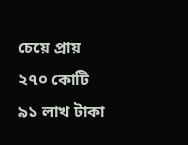চেয়ে প্রায় ২৭০ কোটি ৯১ লাখ টাকা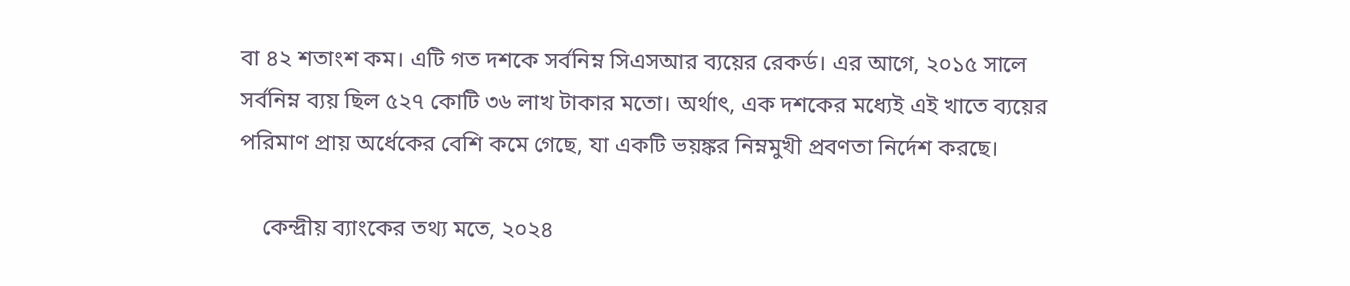বা ৪২ শতাংশ কম। এটি গত দশকে সর্বনিম্ন সিএসআর ব্যয়ের রেকর্ড। এর আগে, ২০১৫ সালে সর্বনিম্ন ব্যয় ছিল ৫২৭ কোটি ৩৬ লাখ টাকার মতো। অর্থাৎ, এক দশকের মধ্যেই এই খাতে ব্যয়ের পরিমাণ প্রায় অর্ধেকের বেশি কমে গেছে, যা একটি ভয়ঙ্কর নিম্নমুখী প্রবণতা নির্দেশ করছে।

    কেন্দ্রীয় ব্যাংকের তথ্য মতে, ২০২৪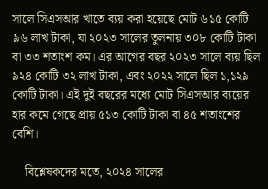সালে সিএসআর খাতে ব্যয় করা হয়েছে মোট ৬১৫ কোটি ৯৬ লাখ টাকা, যা ২০২৩ সালের তুলনায় ৩০৮ কোটি টাকা বা ৩৩ শতাংশ কম। এর আগের বছর ২০২৩ সালে ব্যয় ছিল ৯২৪ কোটি ৩২ লাখ টাকা, এবং ২০২২ সালে ছিল ১,১২৯ কোটি টাকা। এই দুই বছরের মধ্যে মোট সিএসআর ব্যয়ের হার কমে গেছে প্রায় ৫১৩ কোটি টাকা বা ৪৫ শতাংশের বেশি।

    বিশ্লেষকদের মতে, ২০২৪ সালের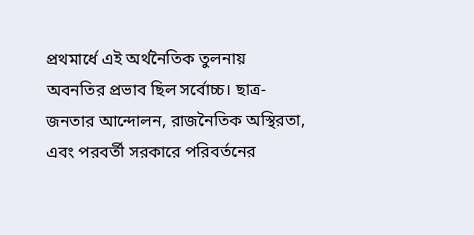প্রথমার্ধে এই অর্থনৈতিক তুলনায় অবনতির প্রভাব ছিল সর্বোচ্চ। ছাত্র-জনতার আন্দোলন, রাজনৈতিক অস্থিরতা, এবং পরবর্তী সরকারে পরিবর্তনের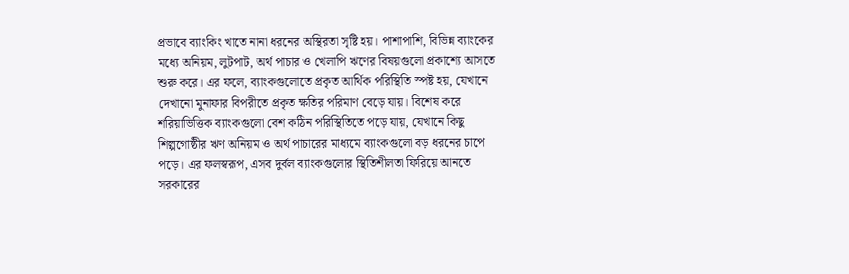প্রভাবে ব্যাংকিং খাতে নানা ধরনের অস্থিরতা সৃষ্টি হয়। পাশাপাশি, বিভিন্ন ব্যাংকের মধ্যে অনিয়ম, লুটপাট, অর্থ পাচার ও খেলাপি ঋণের বিষয়গুলো প্রকাশ্যে আসতে শুরু করে। এর ফলে, ব্যাংকগুলোতে প্রকৃত আর্থিক পরিস্থিতি স্পষ্ট হয়, যেখানে দেখানো মুনাফার বিপরীতে প্রকৃত ক্ষতির পরিমাণ বেড়ে যায়। বিশেষ করে শরিয়াভিত্তিক ব্যাংকগুলো বেশ কঠিন পরিস্থিতিতে পড়ে যায়, যেখানে কিছু শিল্পগোষ্ঠীর ঋণ অনিয়ম ও অর্থ পাচারের মাধ্যমে ব্যাংকগুলো বড় ধরনের চাপে পড়ে। এর ফলস্বরূপ, এসব দুর্বল ব্যাংকগুলোর স্থিতিশীলতা ফিরিয়ে আনতে সরকারের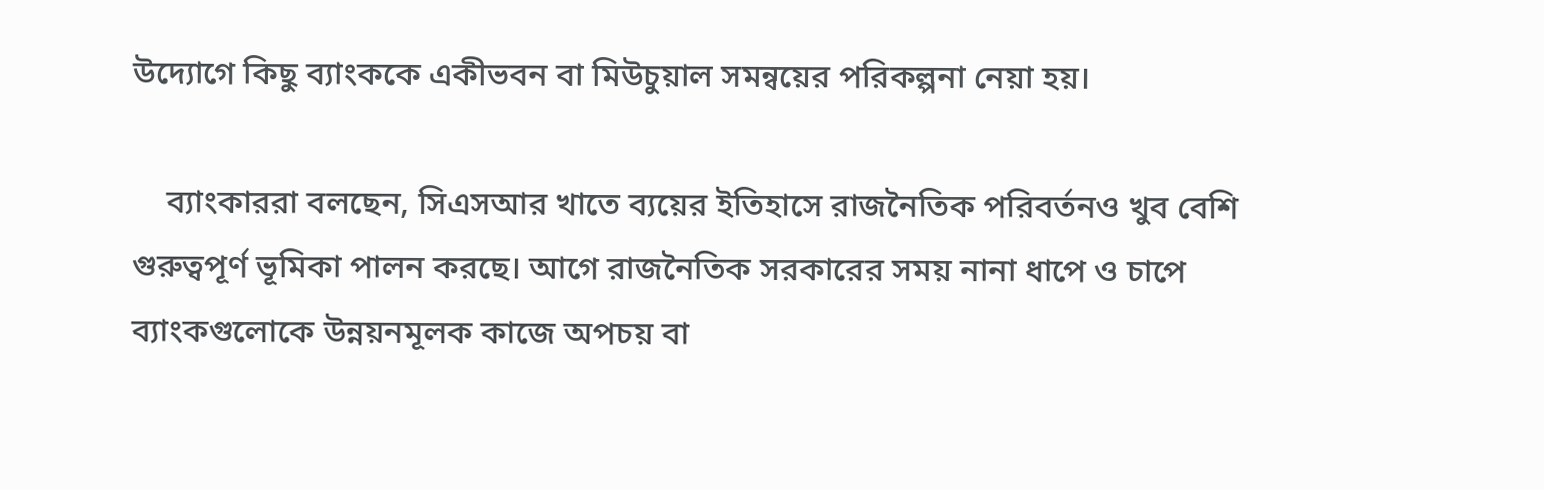উদ্যোগে কিছু ব্যাংককে একীভবন বা মিউচুয়াল সমন্বয়ের পরিকল্পনা নেয়া হয়।

    ব্যাংকাররা বলছেন, সিএসআর খাতে ব্যয়ের ইতিহাসে রাজনৈতিক পরিবর্তনও খুব বেশি গুরুত্বপূর্ণ ভূমিকা পালন করছে। আগে রাজনৈতিক সরকারের সময় নানা ধাপে ও চাপে ব্যাংকগুলোকে উন্নয়নমূলক কাজে অপচয় বা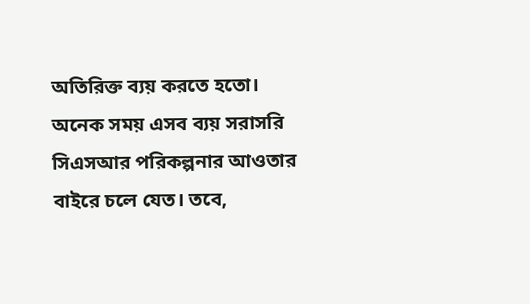অতিরিক্ত ব্যয় করতে হতো। অনেক সময় এসব ব্যয় সরাসরি সিএসআর পরিকল্পনার আওতার বাইরে চলে যেত। তবে,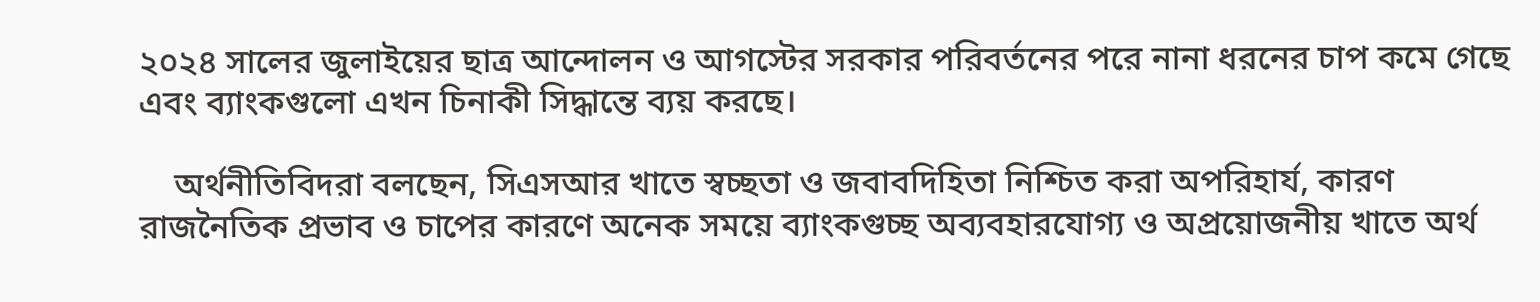২০২৪ সালের জুলাইয়ের ছাত্র আন্দোলন ও আগস্টের সরকার পরিবর্তনের পরে নানা ধরনের চাপ কমে গেছে এবং ব্যাংকগুলো এখন চিনাকী সিদ্ধান্তে ব্যয় করছে।

    অর্থনীতিবিদরা বলছেন, সিএসআর খাতে স্বচ্ছতা ও জবাবদিহিতা নিশ্চিত করা অপরিহার্য, কারণ রাজনৈতিক প্রভাব ও চাপের কারণে অনেক সময়ে ব্যাংকগুচ্ছ অব্যবহারযোগ্য ও অপ্রয়োজনীয় খাতে অর্থ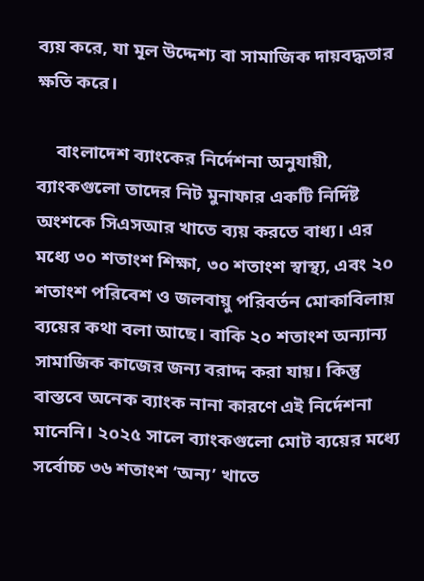ব্যয় করে, যা মূল উদ্দেশ্য বা সামাজিক দায়বদ্ধতার ক্ষতি করে।

    বাংলাদেশ ব্যাংকের নির্দেশনা অনুযায়ী, ব্যাংকগুলো তাদের নিট মুনাফার একটি নির্দিষ্ট অংশকে সিএসআর খাতে ব্যয় করতে বাধ্য। এর মধ্যে ৩০ শতাংশ শিক্ষা, ৩০ শতাংশ স্বাস্থ্য, এবং ২০ শতাংশ পরিবেশ ও জলবায়ু পরিবর্তন মোকাবিলায় ব্যয়ের কথা বলা আছে। বাকি ২০ শতাংশ অন্যান্য সামাজিক কাজের জন্য বরাদ্দ করা যায়। কিন্তু বাস্তবে অনেক ব্যাংক নানা কারণে এই নির্দেশনা মানেনি। ২০২৫ সালে ব্যাংকগুলো মোট ব্যয়ের মধ্যে সর্বোচ্চ ৩৬ শতাংশ ‘অন্য’ খাতে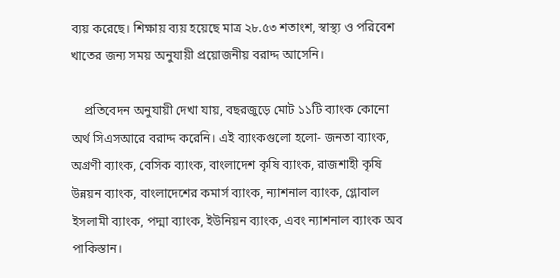ব্যয় করেছে। শিক্ষায় ব্যয় হয়েছে মাত্র ২৮.৫৩ শতাংশ, স্বাস্থ্য ও পরিবেশ খাতের জন্য সময় অনুযায়ী প্রয়োজনীয় বরাদ্দ আসেনি।

    প্রতিবেদন অনুযায়ী দেখা যায়, বছরজুড়ে মোট ১১টি ব্যাংক কোনো অর্থ সিএসআরে বরাদ্দ করেনি। এই ব্যাংকগুলো হলো- জনতা ব্যাংক, অগ্রণী ব্যাংক, বেসিক ব্যাংক, বাংলাদেশ কৃষি ব্যাংক, রাজশাহী কৃষি উন্নয়ন ব্যাংক, বাংলাদেশের কমার্স ব্যাংক, ন্যাশনাল ব্যাংক, গ্লোবাল ইসলামী ব্যাংক, পদ্মা ব্যাংক, ইউনিয়ন ব্যাংক, এবং ন্যাশনাল ব্যাংক অব পাকিস্তান।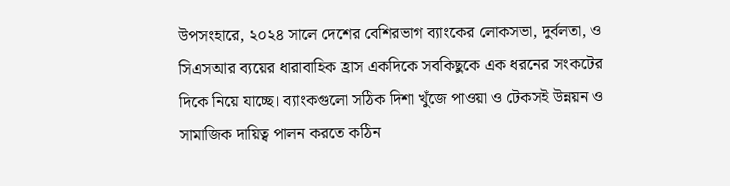উপসংহারে, ২০২৪ সালে দেশের বেশিরভাগ ব্যাংকের লোকসভা, দুর্বলতা, ও সিএসআর ব্যয়ের ধারাবাহিক হ্রাস একদিকে সবকিছুকে এক ধরনের সংকটের দিকে নিয়ে যাচ্ছে। ব্যাংকগুলো সঠিক দিশা খুঁজে পাওয়া ও টেকসই উন্নয়ন ও সামাজিক দায়িত্ব পালন করতে কঠিন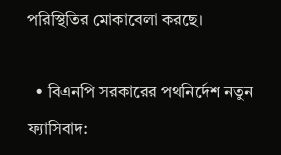পরিস্থিতির মোকাবেলা করছে।

  • বিএনপি সরকারের পথনির্দেশ নতুন ফ্যাসিবাদ: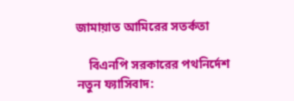জামায়াত আমিরের সতর্কতা

    বিএনপি সরকারের পথনির্দেশ নতুন ফ্যাসিবাদ: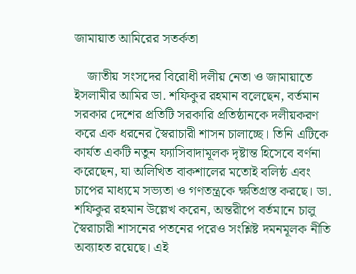জামায়াত আমিরের সতর্কতা

    জাতীয় সংসদের বিরোধী দলীয় নেতা ও জামায়াতে ইসলামীর আমির ডা. শফিকুর রহমান বলেছেন, বর্তমান সরকার দেশের প্রতিটি সরকারি প্রতিষ্ঠানকে দলীয়করণ করে এক ধরনের স্বৈরাচারী শাসন চালাচ্ছে। তিনি এটিকে কার্যত একটি নতুন ফ্যাসিবাদামূলক দৃষ্টান্ত হিসেবে বর্ণনা করেছেন, যা অলিখিত বাকশালের মতোই বলিষ্ঠ এবং চাপের মাধ্যমে সভ্যতা ও গণতন্ত্রকে ক্ষতিগ্রস্ত করছে। ডা. শফিকুর রহমান উল্লেখ করেন, অন্তরীপে বর্তমানে চালু স্বৈরাচারী শাসনের পতনের পরেও সংশ্লিষ্ট দমনমূলক নীতি অব্যাহত রয়েছে। এই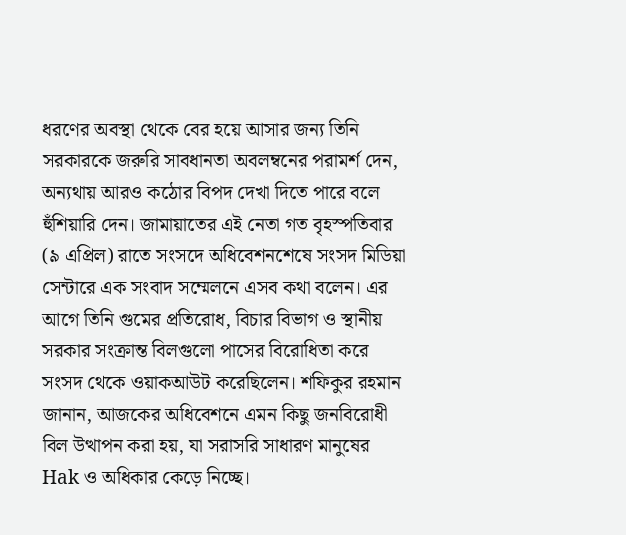ধরণের অবস্থা থেকে বের হয়ে আসার জন্য তিনি সরকারকে জরুরি সাবধানতা অবলম্বনের পরামর্শ দেন, অন্যথায় আরও কঠোর বিপদ দেখা দিতে পারে বলে হুঁশিয়ারি দেন। জামায়াতের এই নেতা গত বৃহস্পতিবার (৯ এপ্রিল) রাতে সংসদে অধিবেশনশেষে সংসদ মিডিয়া সেন্টারে এক সংবাদ সম্মেলনে এসব কথা বলেন। এর আগে তিনি গুমের প্রতিরোধ, বিচার বিভাগ ও স্থানীয় সরকার সংক্রান্ত বিলগুলো পাসের বিরোধিতা করে সংসদ থেকে ওয়াকআউট করেছিলেন। শফিকুর রহমান জানান, আজকের অধিবেশনে এমন কিছু জনবিরোধী বিল উত্থাপন করা হয়, যা সরাসরি সাধারণ মানুষের Hak ও অধিকার কেড়ে নিচ্ছে।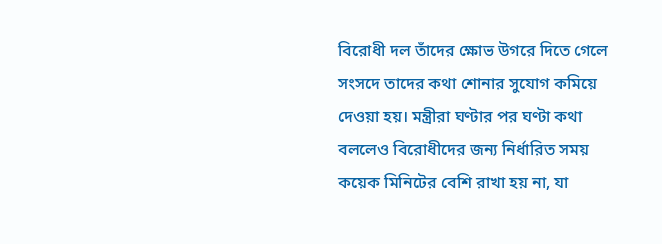বিরোধী দল তাঁদের ক্ষোভ উগরে দিতে গেলে সংসদে তাদের কথা শোনার সুযোগ কমিয়ে দেওয়া হয়। মন্ত্রীরা ঘণ্টার পর ঘণ্টা কথা বললেও বিরোধীদের জন্য নির্ধারিত সময় কয়েক মিনিটের বেশি রাখা হয় না, যা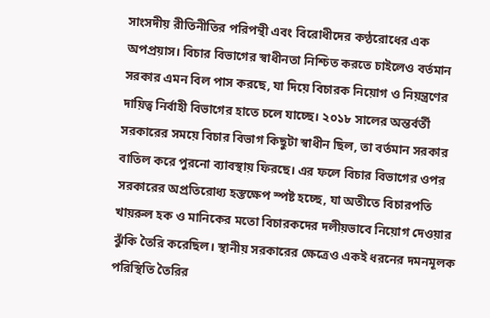সাংসদীয় রীতিনীতির পরিপন্থী এবং বিরোধীদের কণ্ঠরোধের এক অপপ্রয়াস। বিচার বিভাগের স্বাধীনতা নিশ্চিত করতে চাইলেও বর্তমান সরকার এমন বিল পাস করছে, যা দিয়ে বিচারক নিয়োগ ও নিয়ন্ত্রণের দায়িত্ব নির্বাহী বিভাগের হাতে চলে যাচ্ছে। ২০১৮ সালের অন্তর্বর্তী সরকারের সময়ে বিচার বিভাগ কিছুটা স্বাধীন ছিল, তা বর্তমান সরকার বাতিল করে পুরনো ব্যাবস্থায় ফিরছে। এর ফলে বিচার বিভাগের ওপর সরকারের অপ্রতিরোধ্য হস্তক্ষেপ স্পষ্ট হচ্ছে, যা অতীতে বিচারপতি খায়রুল হক ও মানিকের মতো বিচারকদের দলীয়ভাবে নিয়োগ দেওয়ার ঝুঁকি তৈরি করেছিল। স্থানীয় সরকারের ক্ষেত্রেও একই ধরনের দমনমূলক পরিস্থিতি তৈরির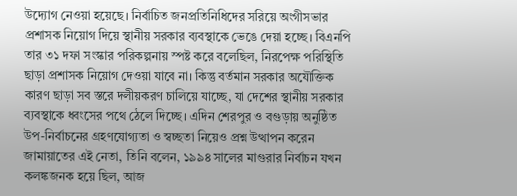উদ্যোগ নেওয়া হয়েছে। নির্বাচিত জনপ্রতিনিধিদের সরিয়ে অংগীসভার প্রশাসক নিয়োগ দিয়ে স্থানীয় সরকার ব্যবস্থাকে ভেঙে দেয়া হচ্ছে। বিএনপি তার ৩১ দফা সংস্কার পরিকল্পনায় স্পষ্ট করে বলেছিল, নিরপেক্ষ পরিস্থিতি ছাড়া প্রশাসক নিয়োগ দেওয়া যাবে না। কিন্তু বর্তমান সরকার অযৌক্তিক কারণ ছাড়া সব স্তরে দলীয়করণ চালিয়ে যাচ্ছে, যা দেশের স্থানীয় সরকার ব্যবস্থাকে ধ্বংসের পথে ঠেলে দিচ্ছে। এদিন শেরপুর ও বগুড়ায় অনুষ্ঠিত উপ-নির্বাচনের গ্রহণযোগ্যতা ও স্বচ্ছতা নিয়েও প্রশ্ন উত্থাপন করেন জামায়াতের এই নেতা, তিনি বলেন, ১৯৯৪ সালের মাগুরার নির্বাচন যখন কলঙ্কজনক হয়ে ছিল, আজ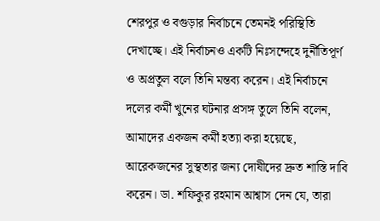শেরপুর ও বগুড়ার নির্বাচনে তেমনই পরিস্থিতি দেখাচ্ছে। এই নির্বাচনও একটি নিঃসন্দেহে দুর্নীতিপূর্ণ ও অপ্রতুল বলে তিনি মন্তব্য করেন। এই নির্বাচনে দলের কর্মী খুনের ঘটনার প্রসঙ্গ তুলে তিনি বলেন, আমাদের একজন কর্মী হত্যা করা হয়েছে, আরেকজনের সুস্থতার জন্য দোষীদের দ্রুত শাস্তি দাবি করেন। ডা. শফিকুর রহমান আশ্বাস দেন যে, তারা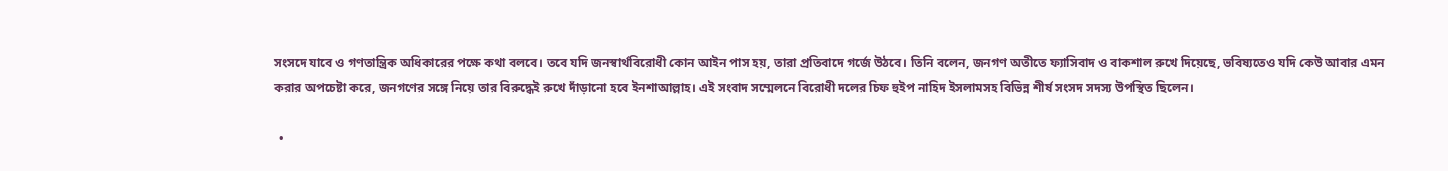সংসদে যাবে ও গণতান্ত্রিক অধিকারের পক্ষে কথা বলবে। তবে যদি জনস্বার্থবিরোধী কোন আইন পাস হয়, তারা প্রতিবাদে গর্জে উঠবে। তিনি বলেন, জনগণ অতীতে ফ্যাসিবাদ ও বাকশাল রুখে দিয়েছে, ভবিষ্যতেও যদি কেউ আবার এমন করার অপচেষ্টা করে, জনগণের সঙ্গে নিয়ে তার বিরুদ্ধেই রুখে দাঁড়ানো হবে ইনশাআল্লাহ। এই সংবাদ সম্মেলনে বিরোধী দলের চিফ হুইপ নাহিদ ইসলামসহ বিভিন্ন শীর্ষ সংসদ সদস্য উপস্থিত ছিলেন।

  •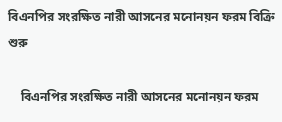বিএনপির সংরক্ষিত নারী আসনের মনোনয়ন ফরম বিক্রি শুরু

    বিএনপির সংরক্ষিত নারী আসনের মনোনয়ন ফরম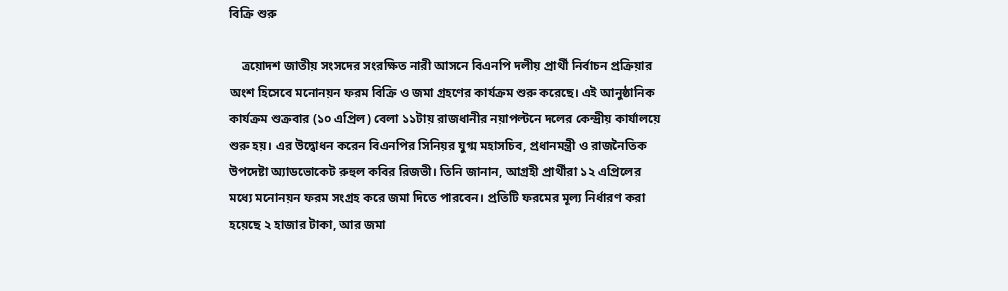বিক্রি শুরু

    ত্রয়োদশ জাতীয় সংসদের সংরক্ষিত নারী আসনে বিএনপি দলীয় প্রার্থী নির্বাচন প্রক্রিয়ার অংশ হিসেবে মনোনয়ন ফরম বিক্রি ও জমা গ্রহণের কার্যক্রম শুরু করেছে। এই আনুষ্ঠানিক কার্যক্রম শুক্রবার (১০ এপ্রিল) বেলা ১১টায় রাজধানীর নয়াপল্টনে দলের কেন্দ্রীয় কার্যালয়ে শুরু হয়। এর উদ্বোধন করেন বিএনপির সিনিয়র যুগ্ম মহাসচিব, প্রধানমন্ত্রী ও রাজনৈতিক উপদেষ্টা অ্যাডভোকেট রুহুল কবির রিজভী। তিনি জানান, আগ্রহী প্রার্থীরা ১২ এপ্রিলের মধ্যে মনোনয়ন ফরম সংগ্রহ করে জমা দিতে পারবেন। প্রতিটি ফরমের মূল্য নির্ধারণ করা হয়েছে ২ হাজার টাকা, আর জমা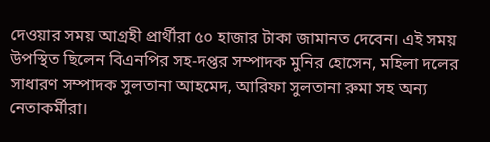দেওয়ার সময় আগ্রহী প্রার্থীরা ৫০ হাজার টাকা জামানত দেবেন। এই সময় উপস্থিত ছিলেন বিএনপির সহ-দপ্তর সম্পাদক মুনির হোসেন, মহিলা দলের সাধারণ সম্পাদক সুলতানা আহমেদ, আরিফা সুলতানা রুমা সহ অন্য নেতাকর্মীরা।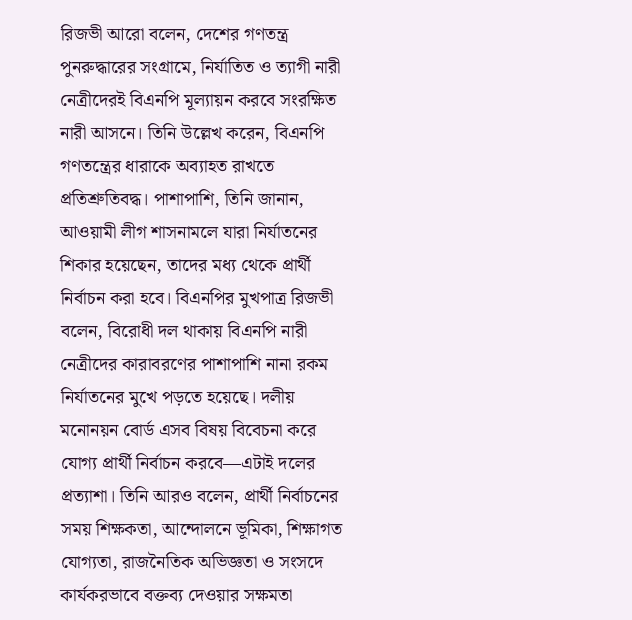রিজভী আরো বলেন, দেশের গণতন্ত্র পুনরুদ্ধারের সংগ্রামে, নির্যাতিত ও ত্যাগী নারী নেত্রীদেরই বিএনপি মূল্যায়ন করবে সংরক্ষিত নারী আসনে। তিনি উল্লেখ করেন, বিএনপি গণতন্ত্রের ধারাকে অব্যাহত রাখতে প্রতিশ্রুতিবদ্ধ। পাশাপাশি, তিনি জানান, আওয়ামী লীগ শাসনামলে যারা নির্যাতনের শিকার হয়েছেন, তাদের মধ্য থেকে প্রার্থী নির্বাচন করা হবে। বিএনপির মুখপাত্র রিজভী বলেন, বিরোধী দল থাকায় বিএনপি নারী নেত্রীদের কারাবরণের পাশাপাশি নানা রকম নির্যাতনের মুখে পড়তে হয়েছে। দলীয় মনোনয়ন বোর্ড এসব বিষয় বিবেচনা করে যোগ্য প্রার্থী নির্বাচন করবে—এটাই দলের প্রত্যাশা। তিনি আরও বলেন, প্রার্থী নির্বাচনের সময় শিক্ষকতা, আন্দোলনে ভূমিকা, শিক্ষাগত যোগ্যতা, রাজনৈতিক অভিজ্ঞতা ও সংসদে কার্যকরভাবে বক্তব্য দেওয়ার সক্ষমতা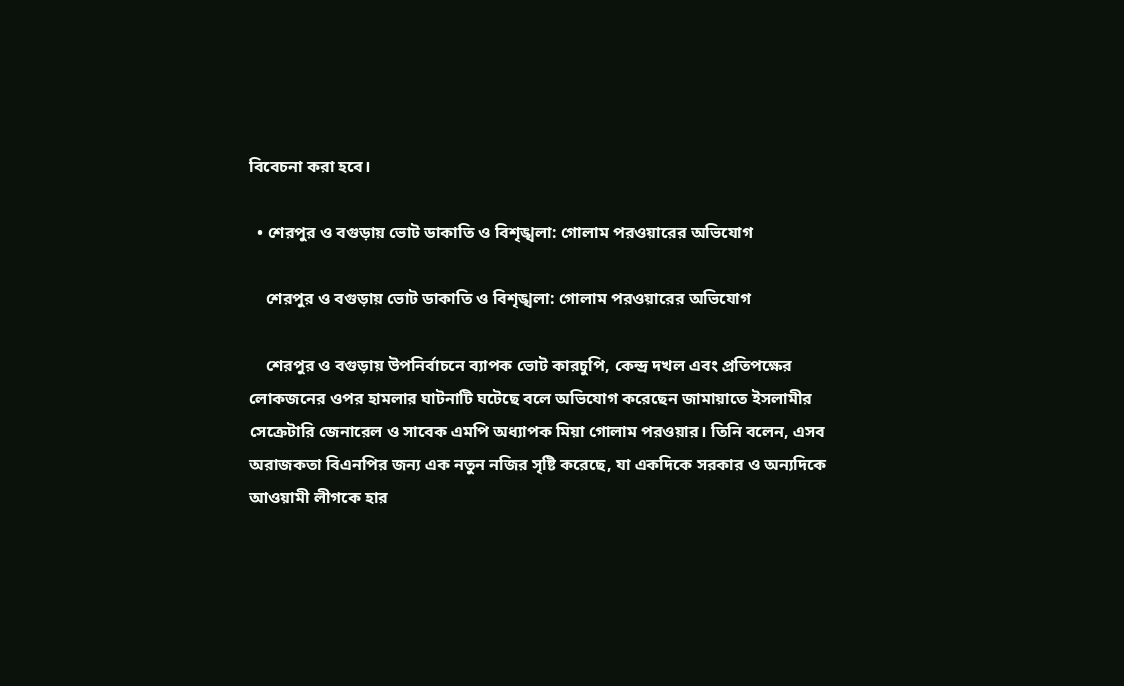বিবেচনা করা হবে।

  • শেরপুর ও বগুড়ায় ভোট ডাকাতি ও বিশৃঙ্খলা: গোলাম পরওয়ারের অভিযোগ

    শেরপুর ও বগুড়ায় ভোট ডাকাতি ও বিশৃঙ্খলা: গোলাম পরওয়ারের অভিযোগ

    শেরপুর ও বগুড়ায় উপনির্বাচনে ব্যাপক ভোট কারচুপি, কেন্দ্র দখল এবং প্রতিপক্ষের লোকজনের ওপর হামলার ঘাটনাটি ঘটেছে বলে অভিযোগ করেছেন জামায়াতে ইসলামীর সেক্রেটারি জেনারেল ও সাবেক এমপি অধ্যাপক মিয়া গোলাম পরওয়ার। তিনি বলেন, এসব অরাজকতা বিএনপির জন্য এক নতুন নজির সৃষ্টি করেছে, যা একদিকে সরকার ও অন্যদিকে আওয়ামী লীগকে হার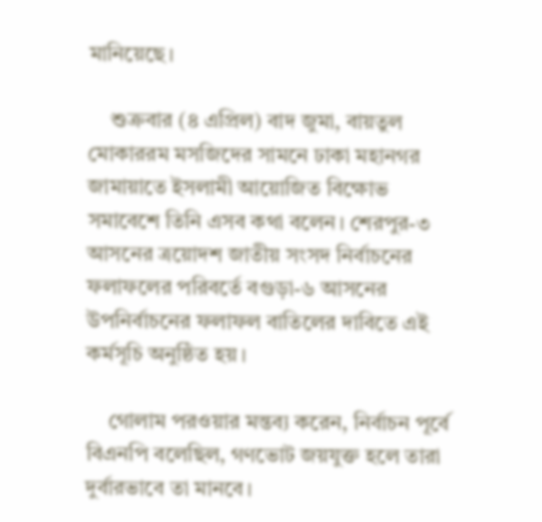মানিয়েছে।

    শুক্রবার (৪ এপ্রিল) বাদ জুমা, বায়তুল মোকাররম মসজিদের সামনে ঢাকা মহানগর জামায়াতে ইসলামী আয়োজিত বিক্ষোভ সমাবেশে তিনি এসব কথা বলেন। শেরপুর-৩ আসনের ত্রয়োদশ জাতীয় সংসদ নির্বাচনের ফলাফলের পরিবর্তে বগুড়া-৬ আসনের উপনির্বাচনের ফলাফল বাতিলের দাবিতে এই কর্মসূচি অনুষ্ঠিত হয়।

    গোলাম পরওয়ার মন্তব্য করেন, নির্বাচন পূর্বে বিএনপি বলেছিল, গণভোট জয়যুক্ত হলে তারা দুর্বারভাবে তা মানবে।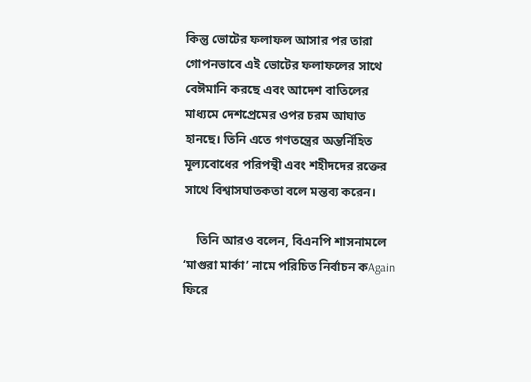কিন্তু ভোটের ফলাফল আসার পর তারা গোপনভাবে এই ভোটের ফলাফলের সাথে বেঈমানি করছে এবং আদেশ বাতিলের মাধ্যমে দেশপ্রেমের ওপর চরম আঘাত হানছে। তিনি এতে গণতন্ত্রের অন্তর্নিহিত মূল্যবোধের পরিপন্থী এবং শহীদদের রক্তের সাথে বিশ্বাসঘাতকতা বলে মন্তব্য করেন।

    তিনি আরও বলেন, বিএনপি শাসনামলে ‘মাগুরা মার্কা’ নামে পরিচিত নির্বাচন কAgain ফিরে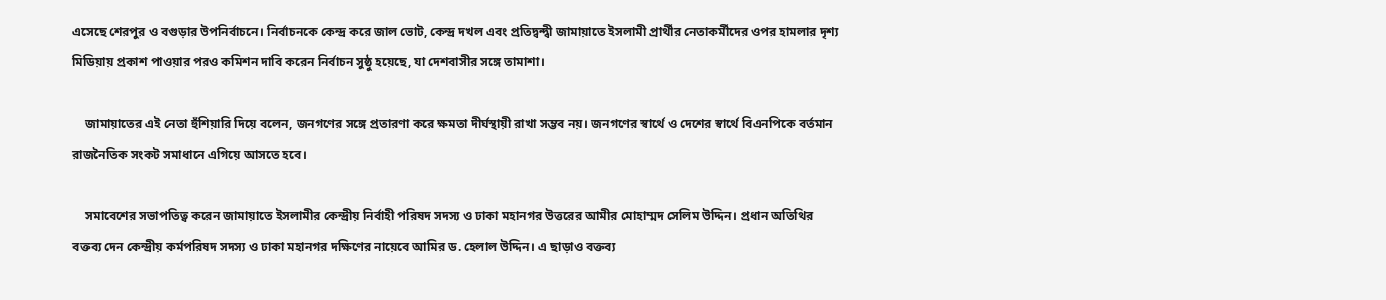এসেছে শেরপুর ও বগুড়ার উপনির্বাচনে। নির্বাচনকে কেন্দ্র করে জাল ভোট, কেন্দ্র দখল এবং প্রতিদ্বন্দ্বী জামায়াতে ইসলামী প্রার্থীর নেতাকর্মীদের ওপর হামলার দৃশ্য মিডিয়ায় প্রকাশ পাওয়ার পরও কমিশন দাবি করেন নির্বাচন সুষ্ঠু হয়েছে, যা দেশবাসীর সঙ্গে তামাশা।

    জামায়াতের এই নেতা হুঁশিয়ারি দিয়ে বলেন, জনগণের সঙ্গে প্রতারণা করে ক্ষমতা দীর্ঘস্থায়ী রাখা সম্ভব নয়। জনগণের স্বার্থে ও দেশের স্বার্থে বিএনপিকে বর্তমান রাজনৈতিক সংকট সমাধানে এগিয়ে আসতে হবে।

    সমাবেশের সভাপতিত্ব করেন জামায়াতে ইসলামীর কেন্দ্রীয় নির্বাহী পরিষদ সদস্য ও ঢাকা মহানগর উত্তরের আমীর মোহাম্মদ সেলিম উদ্দিন। প্রধান অতিথির বক্তব্য দেন কেন্দ্রীয় কর্মপরিষদ সদস্য ও ঢাকা মহানগর দক্ষিণের নায়েবে আমির ড. হেলাল উদ্দিন। এ ছাড়াও বক্তব্য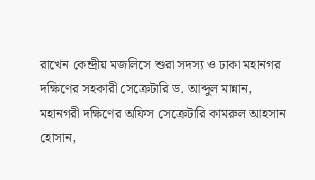রাখেন কেন্দ্রীয় মজলিসে শুরা সদস্য ও ঢাকা মহানগর দক্ষিণের সহকারী সেক্রেটারি ড. আব্দুল মান্নান, মহানগরী দক্ষিণের অফিস সেক্রেটারি কামরুল আহসান হোসান,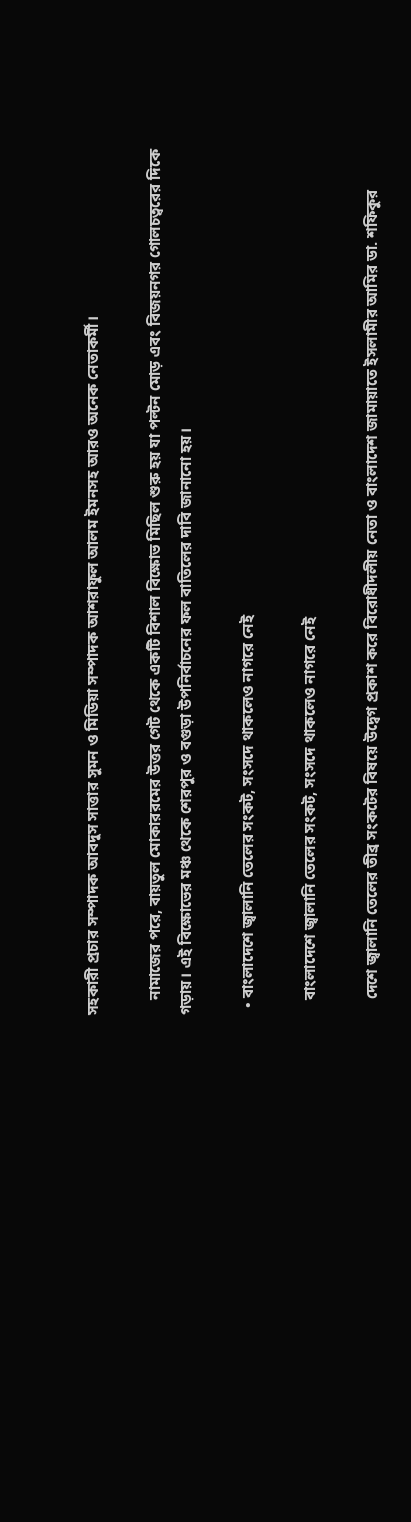সহকারী প্রচার সম্পাদক আবদুস সাত্তার সুমন ও মিডিয়া সম্পাদক আশরাফুল আলম ইমনসহ আরও অনেক নেতাকর্মী।

    নামাজের পরে, বায়তুল মোকাররমের উত্তর গেট থেকে একটি বিশাল বিক্ষোভ মিছিল শুরু হয় যা পল্টন মোড় এবং বিজয়নগর গোলচত্বরের দিকে গড়ায়। এই বিক্ষোভের মঞ্চ থেকে শেরপুর ও বগুড়া উপনির্বাচনের ফল বাতিলের দাবি জানানো হয়।

  • বাংলাদেশে জ্বালানি তেলের সংকট, সংসদে থাকলেও নাগরে নেই

    বাংলাদেশে জ্বালানি তেলের সংকট, সংসদে থাকলেও নাগরে নেই

    দেশে জ্বালানি তেলের তীব্র সংকটের বিষয়ে উদ্বেগ প্রকাশ করে বিরোধীদলীয় নেতা ও বাংলাদেশ জামায়াতে ইসলামীর আমির ডা. শফিকুর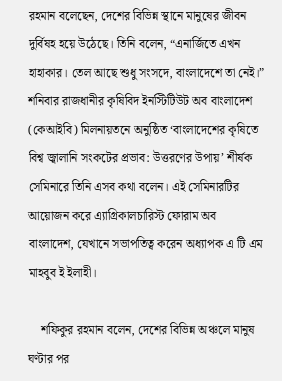রহমান বলেছেন, দেশের বিভিন্ন স্থানে মানুষের জীবন দুর্বিষহ হয়ে উঠেছে। তিনি বলেন, “এনার্জিতে এখন হাহাকার। তেল আছে শুধু সংসদে, বাংলাদেশে তা নেই।” শনিবার রাজধানীর কৃষিবিদ ইনস্টিটিউট অব বাংলাদেশ (কেআইবি) মিলনায়তনে অনুষ্ঠিত ‘বাংলাদেশের কৃষিতে বিশ্ব জ্বালানি সংকটের প্রভাব: উত্তরণের উপায়’ শীর্ষক সেমিনারে তিনি এসব কথা বলেন। এই সেমিনারটির আয়োজন করে এ্যাগ্রিকালচারিস্ট ফোরাম অব বাংলাদেশ, যেখানে সভাপতিত্ব করেন অধ্যাপক এ টি এম মাহবুব ই ইলাহী।

    শফিকুর রহমান বলেন, দেশের বিভিন্ন অঞ্চলে মানুষ ঘণ্টার পর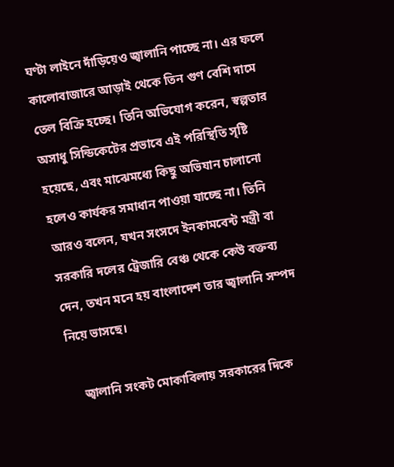ঘণ্টা লাইনে দাঁড়িয়েও জ্বালানি পাচ্ছে না। এর ফলে কালোবাজারে আড়াই থেকে তিন গুণ বেশি দামে তেল বিক্রি হচ্ছে। তিনি অভিযোগ করেন, স্বল্পতার অসাধু সিন্ডিকেটের প্রভাবে এই পরিস্থিতি সৃষ্টি হয়েছে, এবং মাঝেমধ্যে কিছু অভিযান চালানো হলেও কার্যকর সমাধান পাওয়া যাচ্ছে না। তিনি আরও বলেন, যখন সংসদে ইনকামবেন্ট মন্ত্রী বা সরকারি দলের ট্রেজারি বেঞ্চ থেকে কেউ বক্তব্য দেন, তখন মনে হয় বাংলাদেশ তার জ্বালানি সম্পদ নিয়ে ভাসছে।

    জ্বালানি সংকট মোকাবিলায় সরকারের দিকে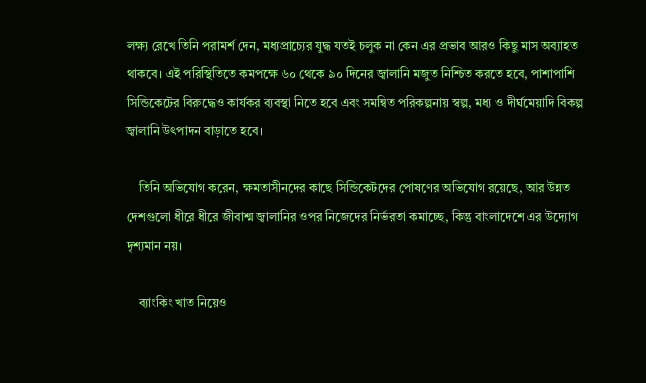লক্ষ্য রেখে তিনি পরামর্শ দেন, মধ্যপ্রাচ্যের যুদ্ধ যতই চলুক না কেন এর প্রভাব আরও কিছু মাস অব্যাহত থাকবে। এই পরিস্থিতিতে কমপক্ষে ৬০ থেকে ৯০ দিনের জ্বালানি মজুত নিশ্চিত করতে হবে, পাশাপাশি সিন্ডিকেটের বিরুদ্ধেও কার্যকর ব্যবস্থা নিতে হবে এবং সমন্বিত পরিকল্পনায় স্বল্প, মধ্য ও দীর্ঘমেয়াদি বিকল্প জ্বালানি উৎপাদন বাড়াতে হবে।

    তিনি অভিযোগ করেন, ক্ষমতাসীনদের কাছে সিন্ডিকেটদের পোষণের অভিযোগ রয়েছে, আর উন্নত দেশগুলো ধীরে ধীরে জীবাশ্ম জ্বালানির ওপর নিজেদের নির্ভরতা কমাচ্ছে, কিন্তু বাংলাদেশে এর উদ্যোগ দৃশ্যমান নয়।

    ব্যাংকিং খাত নিয়েও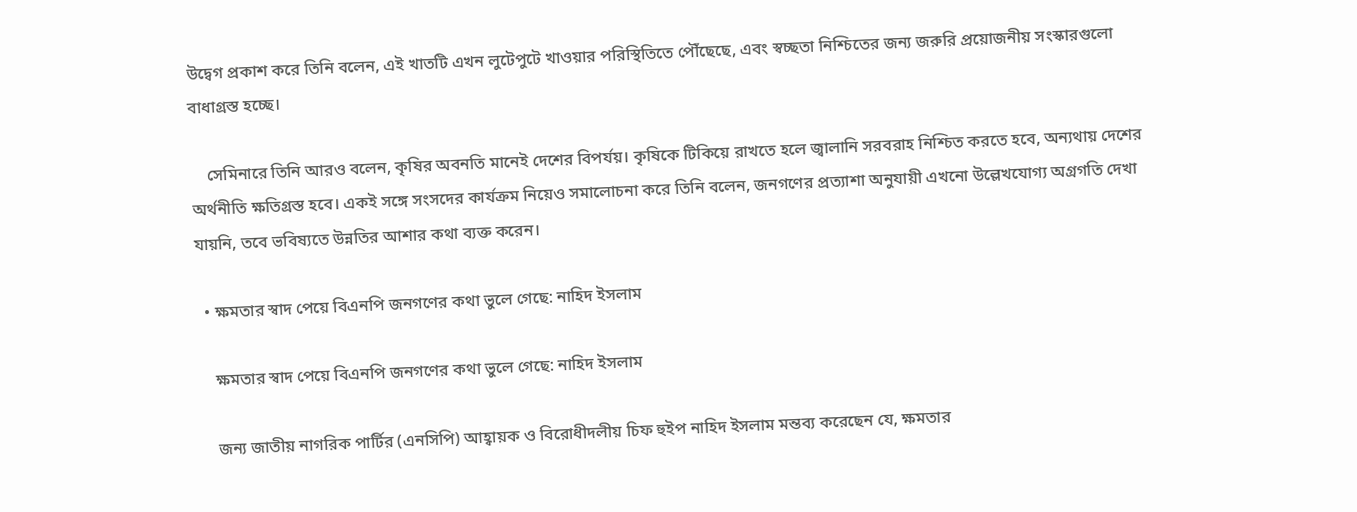উদ্বেগ প্রকাশ করে তিনি বলেন, এই খাতটি এখন লুটেপুটে খাওয়ার পরিস্থিতিতে পৌঁছেছে, এবং স্বচ্ছতা নিশ্চিতের জন্য জরুরি প্রয়োজনীয় সংস্কারগুলো বাধাগ্রস্ত হচ্ছে।

    সেমিনারে তিনি আরও বলেন, কৃষির অবনতি মানেই দেশের বিপর্যয়। কৃষিকে টিকিয়ে রাখতে হলে জ্বালানি সরবরাহ নিশ্চিত করতে হবে, অন্যথায় দেশের অর্থনীতি ক্ষতিগ্রস্ত হবে। একই সঙ্গে সংসদের কার্যক্রম নিয়েও সমালোচনা করে তিনি বলেন, জনগণের প্রত্যাশা অনুযায়ী এখনো উল্লেখযোগ্য অগ্রগতি দেখা যায়নি, তবে ভবিষ্যতে উন্নতির আশার কথা ব্যক্ত করেন।

  • ক্ষমতার স্বাদ পেয়ে বিএনপি জনগণের কথা ভুলে গেছে: নাহিদ ইসলাম

    ক্ষমতার স্বাদ পেয়ে বিএনপি জনগণের কথা ভুলে গেছে: নাহিদ ইসলাম

    জন্য জাতীয় নাগরিক পার্টির (এনসিপি) আহ্বায়ক ও বিরোধীদলীয় চিফ হুইপ নাহিদ ইসলাম মন্তব্য করেছেন যে, ক্ষমতার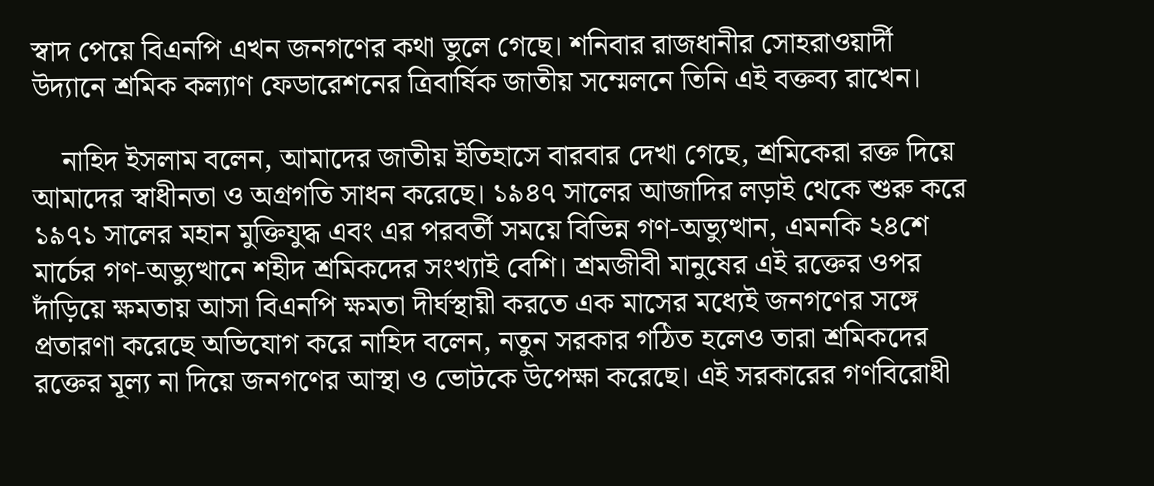স্বাদ পেয়ে বিএনপি এখন জনগণের কথা ভুলে গেছে। শনিবার রাজধানীর সোহরাওয়ার্দী উদ্যানে শ্রমিক কল্যাণ ফেডারেশনের ত্রিবার্ষিক জাতীয় সম্মেলনে তিনি এই বক্তব্য রাখেন।

    নাহিদ ইসলাম বলেন, আমাদের জাতীয় ইতিহাসে বারবার দেখা গেছে, শ্রমিকেরা রক্ত দিয়ে আমাদের স্বাধীনতা ও অগ্রগতি সাধন করেছে। ১৯৪৭ সালের আজাদির লড়াই থেকে শুরু করে ১৯৭১ সালের মহান মুক্তিযুদ্ধ এবং এর পরবর্তী সময়ে বিভিন্ন গণ-অভ্যুত্থান, এমনকি ২৪শে মার্চের গণ-অভ্যুত্থানে শহীদ শ্রমিকদের সংখ্যাই বেশি। শ্রমজীবী মানুষের এই রক্তের ওপর দাঁড়িয়ে ক্ষমতায় আসা বিএনপি ক্ষমতা দীর্ঘস্থায়ী করতে এক মাসের মধ্যেই জনগণের সঙ্গে প্রতারণা করেছে অভিযোগ করে নাহিদ বলেন, নতুন সরকার গঠিত হলেও তারা শ্রমিকদের রক্তের মূল্য না দিয়ে জনগণের আস্থা ও ভোটকে উপেক্ষা করেছে। এই সরকারের গণবিরোধী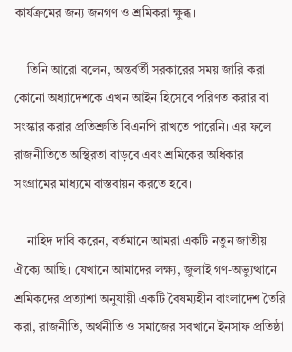কার্যক্রমের জন্য জনগণ ও শ্রমিকরা ক্ষুব্ধ।

    তিনি আরো বলেন, অন্তর্বর্তী সরকারের সময় জারি করা কোনো অধ্যাদেশকে এখন আইন হিসেবে পরিণত করার বা সংস্কার করার প্রতিশ্রুতি বিএনপি রাখতে পারেনি। এর ফলে রাজনীতিতে অস্থিরতা বাড়বে এবং শ্রমিকের অধিকার সংগ্রামের মাধ্যমে বাস্তবায়ন করতে হবে।

    নাহিদ দাবি করেন, বর্তমানে আমরা একটি নতুন জাতীয় ঐক্যে আছি। যেখানে আমাদের লক্ষ্য, জুলাই গণ-অভ্যুত্থানে শ্রমিকদের প্রত্যাশা অনুযায়ী একটি বৈষম্যহীন বাংলাদেশ তৈরি করা, রাজনীতি, অর্থনীতি ও সমাজের সবখানে ইনসাফ প্রতিষ্ঠা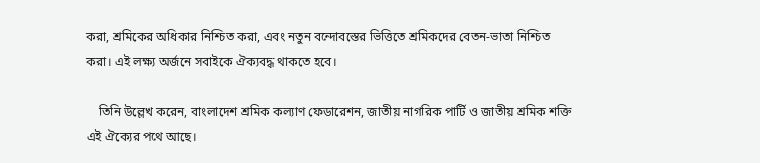করা, শ্রমিকের অধিকার নিশ্চিত করা, এবং নতুন বন্দোবস্তের ভিত্তিতে শ্রমিকদের বেতন-ভাতা নিশ্চিত করা। এই লক্ষ্য অর্জনে সবাইকে ঐক্যবদ্ধ থাকতে হবে।

    তিনি উল্লেখ করেন, বাংলাদেশ শ্রমিক কল্যাণ ফেডারেশন, জাতীয় নাগরিক পার্টি ও জাতীয় শ্রমিক শক্তি এই ঐক্যের পথে আছে।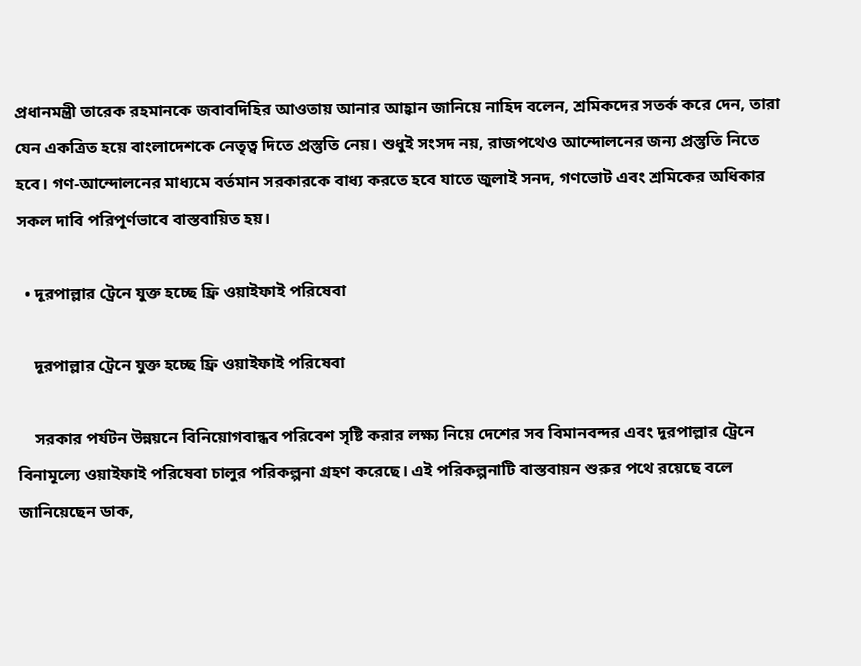প্রধানমন্ত্রী তারেক রহমানকে জবাবদিহির আওতায় আনার আহ্বান জানিয়ে নাহিদ বলেন, শ্রমিকদের সতর্ক করে দেন, তারা যেন একত্রিত হয়ে বাংলাদেশকে নেতৃত্ব দিতে প্রস্তুতি নেয়। শুধুই সংসদ নয়, রাজপথেও আন্দোলনের জন্য প্রস্তুতি নিতে হবে। গণ-আন্দোলনের মাধ্যমে বর্তমান সরকারকে বাধ্য করতে হবে যাতে জুলাই সনদ, গণভোট এবং শ্রমিকের অধিকার সকল দাবি পরিপূর্ণভাবে বাস্তবায়িত হয়।

  • দূরপাল্লার ট্রেনে যুক্ত হচ্ছে ফ্রি ওয়াইফাই পরিষেবা

    দূরপাল্লার ট্রেনে যুক্ত হচ্ছে ফ্রি ওয়াইফাই পরিষেবা

    সরকার পর্যটন উন্নয়নে বিনিয়োগবান্ধব পরিবেশ সৃষ্টি করার লক্ষ্য নিয়ে দেশের সব বিমানবন্দর এবং দূরপাল্লার ট্রেনে বিনামূল্যে ওয়াইফাই পরিষেবা চালুর পরিকল্পনা গ্রহণ করেছে। এই পরিকল্পনাটি বাস্তবায়ন শুরুর পথে রয়েছে বলে জানিয়েছেন ডাক,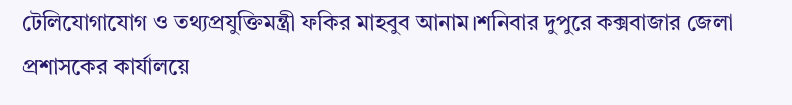টেলিযোগাযোগ ও তথ্যপ্রযুক্তিমন্ত্রী ফকির মাহবুব আনাম।শনিবার দুপুরে কক্সবাজার জেলা প্রশাসকের কার্যালয়ে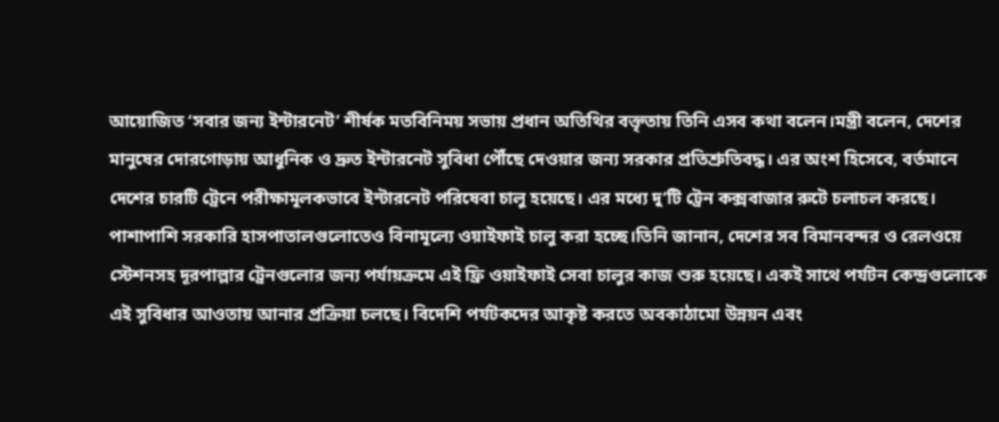আয়োজিত ‘সবার জন্য ইন্টারনেট’ শীর্ষক মতবিনিময় সভায় প্রধান অতিথির বক্তৃতায় তিনি এসব কথা বলেন।মন্ত্রী বলেন, দেশের মানুষের দোরগোড়ায় আধুনিক ও দ্রুত ইন্টারনেট সুবিধা পৌঁছে দেওয়ার জন্য সরকার প্রতিশ্রুতিবদ্ধ। এর অংশ হিসেবে, বর্তমানে দেশের চারটি ট্রেনে পরীক্ষামূলকভাবে ইন্টারনেট পরিষেবা চালু হয়েছে। এর মধ্যে দু’টি ট্রেন কক্সবাজার রুটে চলাচল করছে। পাশাপাশি সরকারি হাসপাতালগুলোতেও বিনামূল্যে ওয়াইফাই চালু করা হচ্ছে।তিনি জানান, দেশের সব বিমানবন্দর ও রেলওয়ে স্টেশনসহ দূরপাল্লার ট্রেনগুলোর জন্য পর্যায়ক্রমে এই ফ্রি ওয়াইফাই সেবা চালুর কাজ শুরু হয়েছে। একই সাথে পর্যটন কেন্দ্রগুলোকে এই সুবিধার আওতায় আনার প্রক্রিয়া চলছে। বিদেশি পর্যটকদের আকৃষ্ট করতে অবকাঠামো উন্নয়ন এবং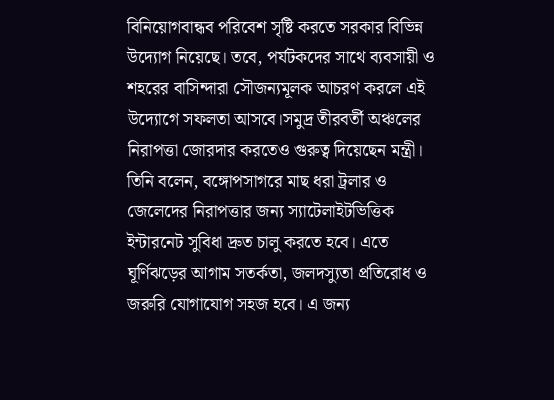বিনিয়োগবান্ধব পরিবেশ সৃষ্টি করতে সরকার বিভিন্ন উদ্যোগ নিয়েছে। তবে, পর্যটকদের সাথে ব্যবসায়ী ও শহরের বাসিন্দারা সৌজন্যমূলক আচরণ করলে এই উদ্যোগে সফলতা আসবে।সমুদ্র তীরবর্তী অঞ্চলের নিরাপত্তা জোরদার করতেও গুরুত্ব দিয়েছেন মন্ত্রী। তিনি বলেন, বঙ্গোপসাগরে মাছ ধরা ট্রলার ও জেলেদের নিরাপত্তার জন্য স্যাটেলাইটভিত্তিক ইন্টারনেট সুবিধা দ্রুত চালু করতে হবে। এতে ঘূর্ণিঝড়ের আগাম সতর্কতা, জলদস্যুতা প্রতিরোধ ও জরুরি যোগাযোগ সহজ হবে। এ জন্য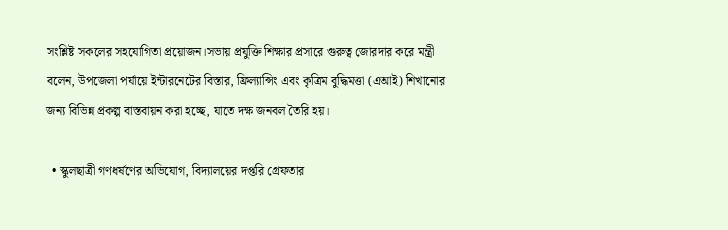সংশ্লিষ্ট সকলের সহযোগিতা প্রয়োজন।সভায় প্রযুক্তি শিক্ষার প্রসারে গুরুত্ব জোরদার করে মন্ত্রী বলেন, উপজেলা পর্যায়ে ইন্টারনেটের বিস্তার, ফ্রিল্যান্সিং এবং কৃত্রিম বুদ্ধিমত্তা (এআই) শিখানোর জন্য বিভিন্ন প্রকল্প বাস্তবায়ন করা হচ্ছে, যাতে দক্ষ জনবল তৈরি হয়।

  • স্কুলছাত্রী গণধর্ষণের অভিযোগ, বিদ্যালয়ের দপ্তরি গ্রেফতার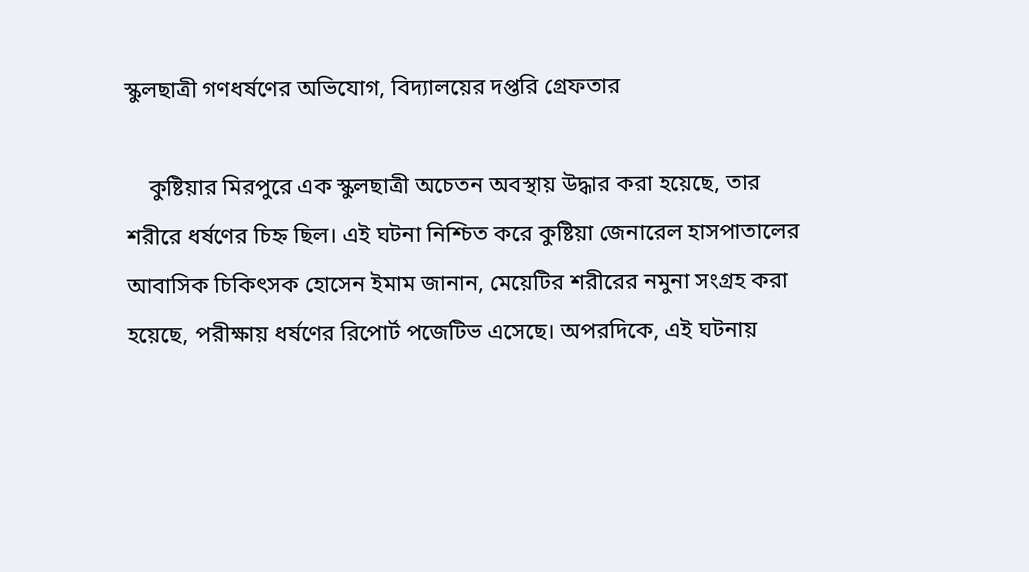স্কুলছাত্রী গণধর্ষণের অভিযোগ, বিদ্যালয়ের দপ্তরি গ্রেফতার

    কুষ্টিয়ার মিরপুরে এক স্কুলছাত্রী অচেতন অবস্থায় উদ্ধার করা হয়েছে, তার শরীরে ধর্ষণের চিহ্ন ছিল। এই ঘটনা নিশ্চিত করে কুষ্টিয়া জেনারেল হাসপাতালের আবাসিক চিকিৎসক হোসেন ইমাম জানান, মেয়েটির শরীরের নমুনা সংগ্রহ করা হয়েছে, পরীক্ষায় ধর্ষণের রিপোর্ট পজেটিভ এসেছে। অপরদিকে, এই ঘটনায়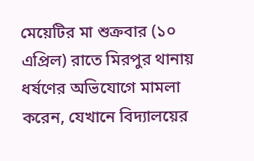মেয়েটির মা শুক্রবার (১০ এপ্রিল) রাতে মিরপুর থানায় ধর্ষণের অভিযোগে মামলা করেন, যেখানে বিদ্যালয়ের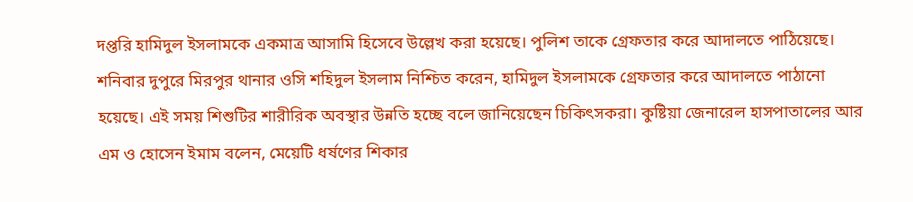দপ্তরি হামিদুল ইসলামকে একমাত্র আসামি হিসেবে উল্লেখ করা হয়েছে। পুলিশ তাকে গ্রেফতার করে আদালতে পাঠিয়েছে। শনিবার দুপুরে মিরপুর থানার ওসি শহিদুল ইসলাম নিশ্চিত করেন, হামিদুল ইসলামকে গ্রেফতার করে আদালতে পাঠানো হয়েছে। এই সময় শিশুটির শারীরিক অবস্থার উন্নতি হচ্ছে বলে জানিয়েছেন চিকিৎসকরা। কুষ্টিয়া জেনারেল হাসপাতালের আর এম ও হোসেন ইমাম বলেন, মেয়েটি ধর্ষণের শিকার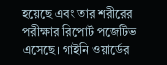হয়েছে এবং তার শরীরের পরীক্ষার রিপোর্ট পজেটিভ এসেছে। গাইনি ওয়ার্ডের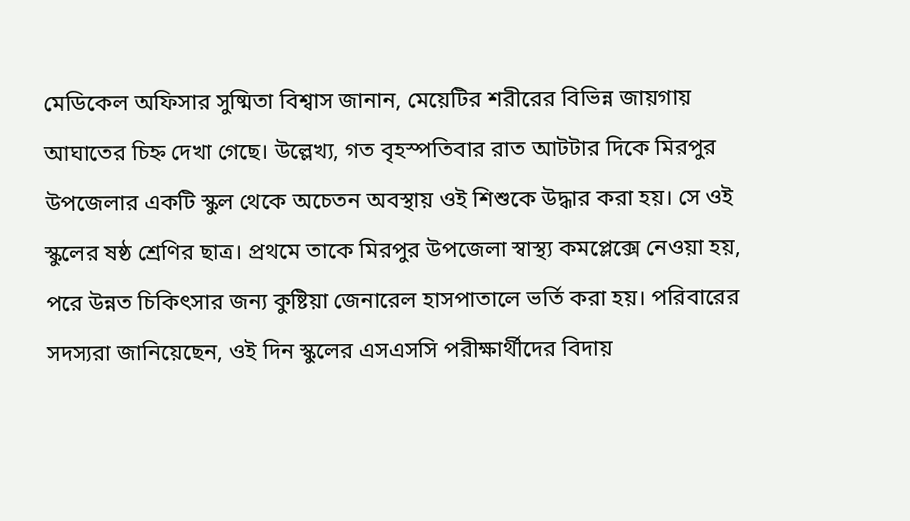মেডিকেল অফিসার সুষ্মিতা বিশ্বাস জানান, মেয়েটির শরীরের বিভিন্ন জায়গায় আঘাতের চিহ্ন দেখা গেছে। উল্লেখ্য, গত বৃহস্পতিবার রাত আটটার দিকে মিরপুর উপজেলার একটি স্কুল থেকে অচেতন অবস্থায় ওই শিশুকে উদ্ধার করা হয়। সে ওই স্কুলের ষষ্ঠ শ্রেণির ছাত্র। প্রথমে তাকে মিরপুর উপজেলা স্বাস্থ্য কমপ্লেক্সে নেওয়া হয়, পরে উন্নত চিকিৎসার জন্য কুষ্টিয়া জেনারেল হাসপাতালে ভর্তি করা হয়। পরিবারের সদস্যরা জানিয়েছেন, ওই দিন স্কুলের এসএসসি পরীক্ষার্থীদের বিদায়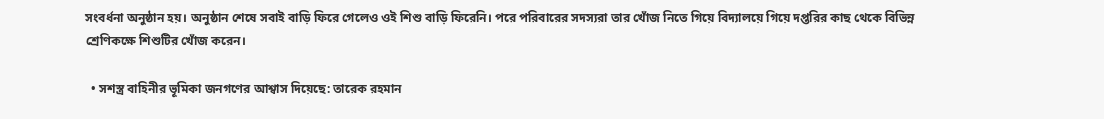সংবর্ধনা অনুষ্ঠান হয়। অনুষ্ঠান শেষে সবাই বাড়ি ফিরে গেলেও ওই শিশু বাড়ি ফিরেনি। পরে পরিবারের সদস্যরা তার খোঁজ নিতে গিয়ে বিদ্যালয়ে গিয়ে দপ্তরির কাছ থেকে বিভিন্ন শ্রেণিকক্ষে শিশুটির খোঁজ করেন।

  • সশস্ত্র বাহিনীর ভূমিকা জনগণের আশ্বাস দিয়েছে: তারেক রহমান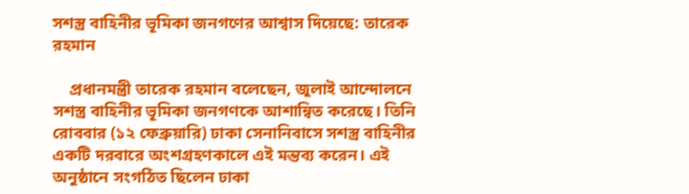সশস্ত্র বাহিনীর ভূমিকা জনগণের আশ্বাস দিয়েছে: তারেক রহমান

    প্রধানমন্ত্রী তারেক রহমান বলেছেন, জুলাই আন্দোলনে সশস্ত্র বাহিনীর ভূমিকা জনগণকে আশান্বিত করেছে। তিনি রোববার (১২ ফেব্রুয়ারি) ঢাকা সেনানিবাসে সশস্ত্র বাহিনীর একটি দরবারে অংশগ্রহণকালে এই মন্তব্য করেন। এই অনুষ্ঠানে সংগঠিত ছিলেন ঢাকা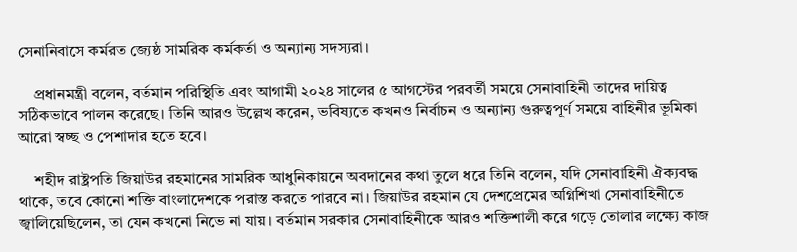সেনানিবাসে কর্মরত জ্যেষ্ঠ সামরিক কর্মকর্তা ও অন্যান্য সদস্যরা।

    প্রধানমন্ত্রী বলেন, বর্তমান পরিস্থিতি এবং আগামী ২০২৪ সালের ৫ আগস্টের পরবর্তী সময়ে সেনাবাহিনী তাদের দায়িত্ব সঠিকভাবে পালন করেছে। তিনি আরও উল্লেখ করেন, ভবিষ্যতে কখনও নির্বাচন ও অন্যান্য গুরুত্বপূর্ণ সময়ে বাহিনীর ভূমিকা আরো স্বচ্ছ ও পেশাদার হতে হবে।

    শহীদ রাষ্ট্রপতি জিয়াউর রহমানের সামরিক আধুনিকায়নে অবদানের কথা তুলে ধরে তিনি বলেন, যদি সেনাবাহিনী ঐক্যবদ্ধ থাকে, তবে কোনো শক্তি বাংলাদেশকে পরাস্ত করতে পারবে না। জিয়াউর রহমান যে দেশপ্রেমের অগ্নিশিখা সেনাবাহিনীতে জ্বালিয়েছিলেন, তা যেন কখনো নিভে না যায়। বর্তমান সরকার সেনাবাহিনীকে আরও শক্তিশালী করে গড়ে তোলার লক্ষ্যে কাজ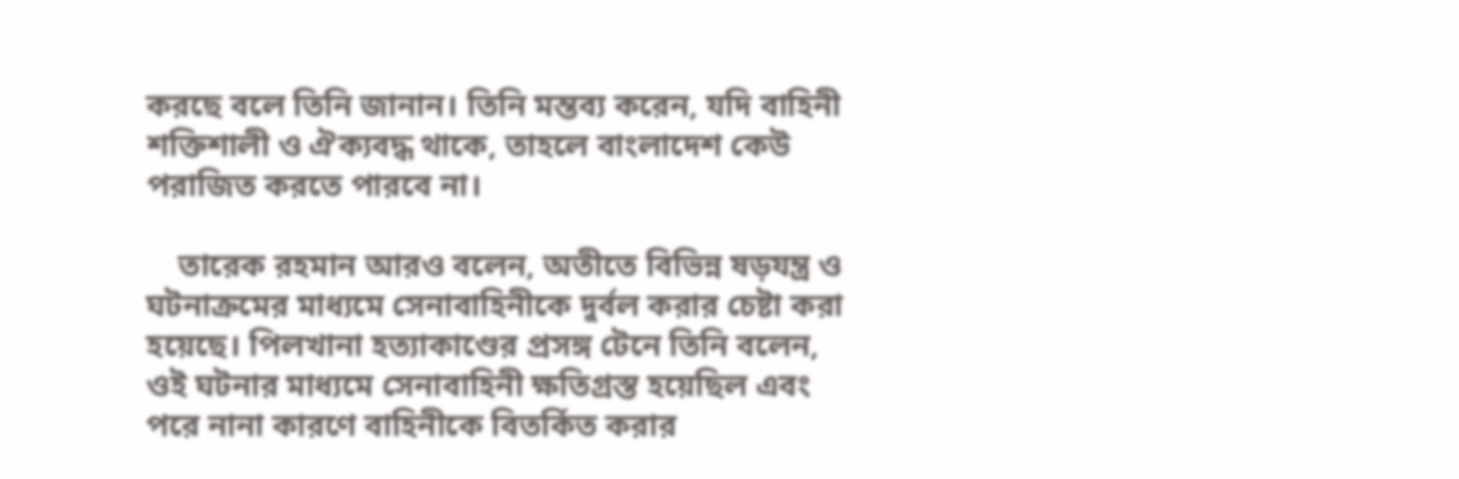করছে বলে তিনি জানান। তিনি মন্তব্য করেন, যদি বাহিনী শক্তিশালী ও ঐক্যবদ্ধ থাকে, তাহলে বাংলাদেশ কেউ পরাজিত করতে পারবে না।

    তারেক রহমান আরও বলেন, অতীতে বিভিন্ন ষড়যন্ত্র ও ঘটনাক্রমের মাধ্যমে সেনাবাহিনীকে দুর্বল করার চেষ্টা করা হয়েছে। পিলখানা হত্যাকাণ্ডের প্রসঙ্গ টেনে তিনি বলেন, ওই ঘটনার মাধ্যমে সেনাবাহিনী ক্ষতিগ্রস্ত হয়েছিল এবং পরে নানা কারণে বাহিনীকে বিতর্কিত করার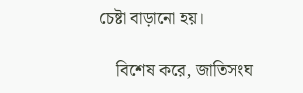চেষ্টা বাড়ানো হয়।

    বিশেষ করে, জাতিসংঘ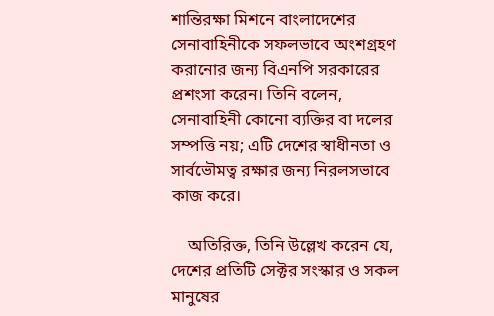শান্তিরক্ষা মিশনে বাংলাদেশের সেনাবাহিনীকে সফলভাবে অংশগ্রহণ করানোর জন্য বিএনপি সরকারের প্রশংসা করেন। তিনি বলেন, সেনাবাহিনী কোনো ব্যক্তির বা দলের সম্পত্তি নয়; এটি দেশের স্বাধীনতা ও সার্বভৌমত্ব রক্ষার জন্য নিরলসভাবে কাজ করে।

    অতিরিক্ত, তিনি উল্লেখ করেন যে, দেশের প্রতিটি সেক্টর সংস্কার ও সকল মানুষের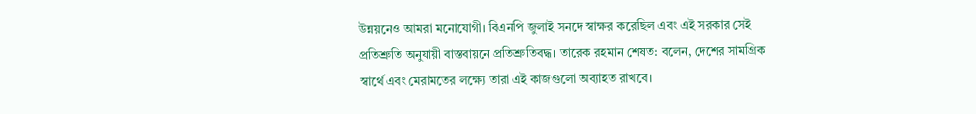উন্নয়নেও আমরা মনোযোগী। বিএনপি জুলাই সনদে স্বাক্ষর করেছিল এবং এই সরকার সেই প্রতিশ্রুতি অনুযায়ী বাস্তবায়নে প্রতিশ্রুতিবদ্ধ। তারেক রহমান শেষত: বলেন, দেশের সামগ্রিক স্বার্থে এবং মেরামতের লক্ষ্যে তারা এই কাজগুলো অব্যাহত রাখবে।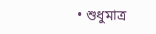• শুধুমাত্র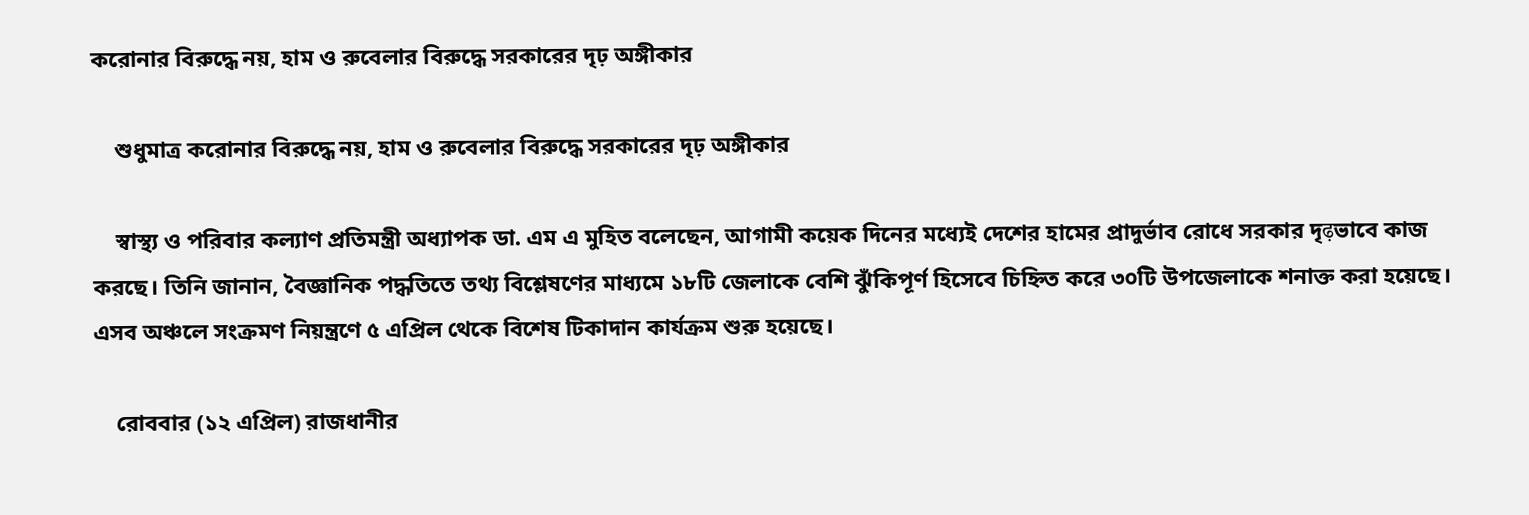করোনার বিরুদ্ধে নয়, হাম ও রুবেলার বিরুদ্ধে সরকারের দৃঢ় অঙ্গীকার

    শুধুমাত্র করোনার বিরুদ্ধে নয়, হাম ও রুবেলার বিরুদ্ধে সরকারের দৃঢ় অঙ্গীকার

    স্বাস্থ্য ও পরিবার কল্যাণ প্রতিমন্ত্রী অধ্যাপক ডা. এম এ মুহিত বলেছেন, আগামী কয়েক দিনের মধ্যেই দেশের হামের প্রাদুর্ভাব রোধে সরকার দৃढ़ভাবে কাজ করছে। তিনি জানান, বৈজ্ঞানিক পদ্ধতিতে তথ্য বিশ্লেষণের মাধ্যমে ১৮টি জেলাকে বেশি ঝুঁকিপূর্ণ হিসেবে চিহ্নিত করে ৩০টি উপজেলাকে শনাক্ত করা হয়েছে। এসব অঞ্চলে সংক্রমণ নিয়ন্ত্রণে ৫ এপ্রিল থেকে বিশেষ টিকাদান কার্যক্রম শুরু হয়েছে।

    রোববার (১২ এপ্রিল) রাজধানীর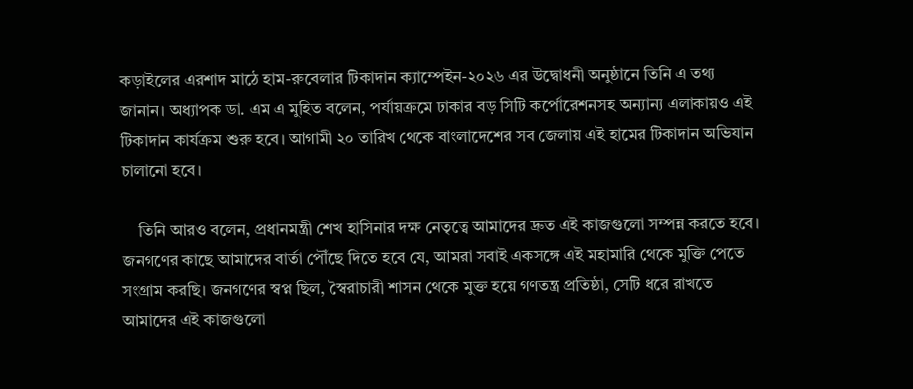কড়াইলের এরশাদ মাঠে হাম-রুবেলার টিকাদান ক্যাম্পেইন-২০২৬ এর উদ্বোধনী অনুষ্ঠানে তিনি এ তথ্য জানান। অধ্যাপক ডা. এম এ মুহিত বলেন, পর্যায়ক্রমে ঢাকার বড় সিটি কর্পোরেশনসহ অন্যান্য এলাকায়ও এই টিকাদান কার্যক্রম শুরু হবে। আগামী ২০ তারিখ থেকে বাংলাদেশের সব জেলায় এই হামের টিকাদান অভিযান চালানো হবে।

    তিনি আরও বলেন, প্রধানমন্ত্রী শেখ হাসিনার দক্ষ নেতৃত্বে আমাদের দ্রুত এই কাজগুলো সম্পন্ন করতে হবে। জনগণের কাছে আমাদের বার্তা পৌঁছে দিতে হবে যে, আমরা সবাই একসঙ্গে এই মহামারি থেকে মুক্তি পেতে সংগ্রাম করছি। জনগণের স্বপ্ন ছিল, স্বৈরাচারী শাসন থেকে মুক্ত হয়ে গণতন্ত্র প্রতিষ্ঠা, সেটি ধরে রাখতে আমাদের এই কাজগুলো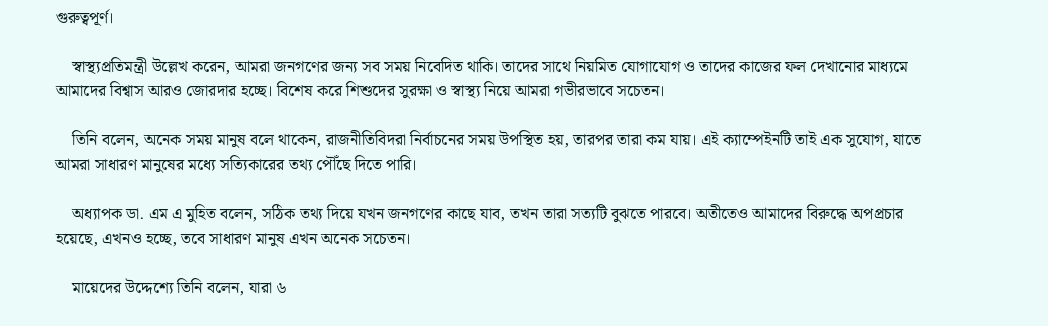গুরুত্বপূর্ণ।

    স্বাস্থ্যপ্রতিমন্ত্রী উল্লেখ করেন, আমরা জনগণের জন্য সব সময় নিবেদিত থাকি। তাদের সাথে নিয়মিত যোগাযোগ ও তাদের কাজের ফল দেখানোর মাধ্যমে আমাদের বিশ্বাস আরও জোরদার হচ্ছে। বিশেষ করে শিশুদের সুরক্ষা ও স্বাস্থ্য নিয়ে আমরা গভীরভাবে সচেতন।

    তিনি বলেন, অনেক সময় মানুষ বলে থাকেন, রাজনীতিবিদরা নির্বাচনের সময় উপস্থিত হয়, তারপর তারা কম যায়। এই ক্যাম্পেইনটি তাই এক সুযোগ, যাতে আমরা সাধারণ মানুষের মধ্যে সত্যিকারের তথ্য পৌঁছে দিতে পারি।

    অধ্যাপক ডা. এম এ মুহিত বলেন, সঠিক তথ্য দিয়ে যখন জনগণের কাছে যাব, তখন তারা সত্যটি বুঝতে পারবে। অতীতেও আমাদের বিরুদ্ধে অপপ্রচার হয়েছে, এখনও হচ্ছে, তবে সাধারণ মানুষ এখন অনেক সচেতন।

    মায়েদের উদ্দেশ্যে তিনি বলেন, যারা ৬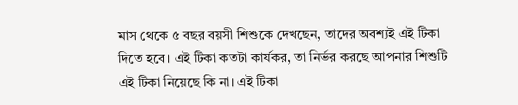মাস থেকে ৫ বছর বয়সী শিশুকে দেখছেন, তাদের অবশ্যই এই টিকা দিতে হবে। এই টিকা কতটা কার্যকর, তা নির্ভর করছে আপনার শিশুটি এই টিকা নিয়েছে কি না। এই টিকা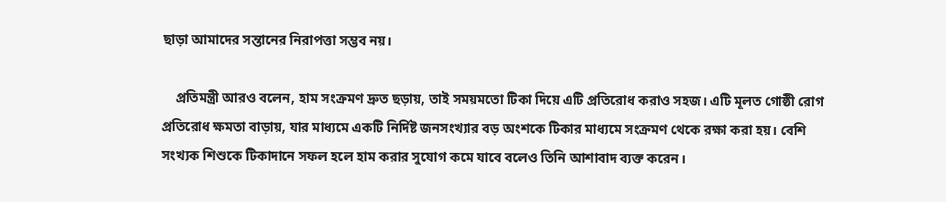ছাড়া আমাদের সন্তানের নিরাপত্তা সম্ভব নয়।

    প্রতিমন্ত্রী আরও বলেন, হাম সংক্রমণ দ্রুত ছড়ায়, তাই সময়মতো টিকা দিয়ে এটি প্রতিরোধ করাও সহজ। এটি মূলত গোষ্ঠী রোগ প্রতিরোধ ক্ষমতা বাড়ায়, যার মাধ্যমে একটি নির্দিষ্ট জনসংখ্যার বড় অংশকে টিকার মাধ্যমে সংক্রমণ থেকে রক্ষা করা হয়। বেশি সংখ্যক শিশুকে টিকাদানে সফল হলে হাম করার সুযোগ কমে যাবে বলেও তিনি আশাবাদ ব্যক্ত করেন।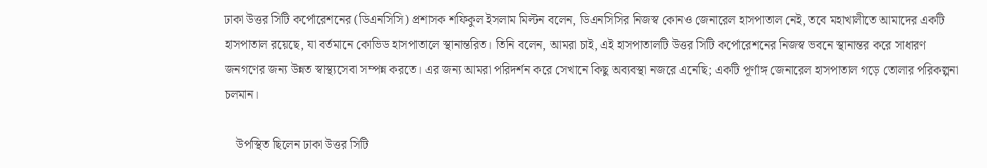ঢাকা উত্তর সিটি কর্পোরেশনের (ডিএনসিসি) প্রশাসক শফিকুল ইসলাম মিল্টন বলেন, ডিএনসিসির নিজস্ব কোনও জেনারেল হাসপাতাল নেই, তবে মহাখালীতে আমাদের একটি হাসপাতাল রয়েছে, যা বর্তমানে কোভিড হাসপাতালে স্থানান্তরিত। তিনি বলেন, আমরা চাই, এই হাসপাতালটি উত্তর সিটি কর্পোরেশনের নিজস্ব ভবনে স্থানান্তর করে সাধারণ জনগণের জন্য উন্নত স্বাস্থ্যসেবা সম্পন্ন করতে। এর জন্য আমরা পরিদর্শন করে সেখানে কিছু অব্যবস্থা নজরে এনেছি; একটি পূর্ণাঙ্গ জেনারেল হাসপাতাল গড়ে তোলার পরিকল্পনা চলমান।

    উপস্থিত ছিলেন ঢাকা উত্তর সিটি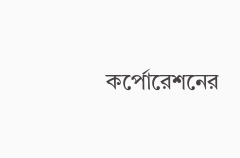কর্পোরেশনের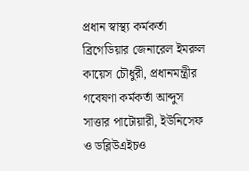প্রধান স্বাস্থ্য কর্মকর্তা ব্রিগেডিয়ার জেনারেল ইমরুল কায়েস চৌধুরী, প্রধানমন্ত্রীর গবেষণা কর্মকর্তা আব্দুস সাত্তার পাটোয়ারী, ইউনিসেফ ও ডব্লিউএইচও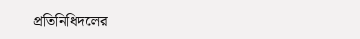প্রতিনিধিদলের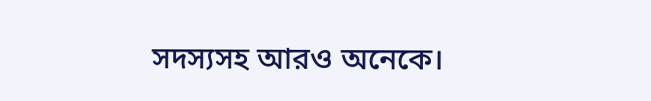সদস্যসহ আরও অনেকে।